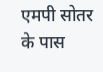एमपी सोतर के पास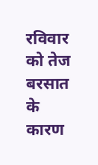रविवार को तेज बरसात के कारण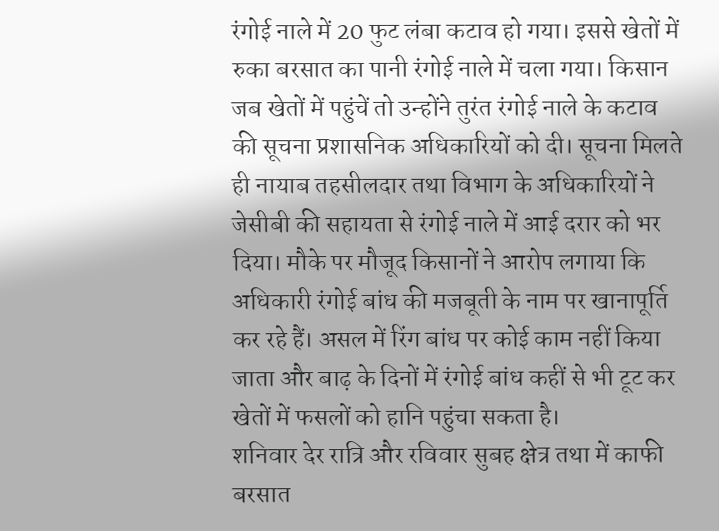रंगोई नाले में 20 फुट लंबा कटाव हो गया। इससे खेतों में रुका बरसात का पानी रंगोई नाले में चला गया। किसान जब खेतों में पहुंचें तो उन्होंने तुरंत रंगोई नाले के कटाव की सूचना प्रशासनिक अधिकारियों को दी। सूचना मिलते ही नायाब तहसीलदार तथा विभाग के अधिकारियों ने जेसीबी की सहायता से रंगोई नाले में आई दरार को भर दिया। मौके पर मौजूद किसानों ने आरोप लगाया कि अधिकारी रंगोई बांध की मजबूती के नाम पर खानापूर्ति कर रहे हैं। असल में रिंग बांध पर कोई काम नहीं किया जाता और बाढ़ के दिनों में रंगोई बांध कहीं से भी टूट कर खेतों में फसलों को हानि पहुंचा सकता है।
शनिवार देर रात्रि और रविवार सुबह क्षेत्र तथा में काफी बरसात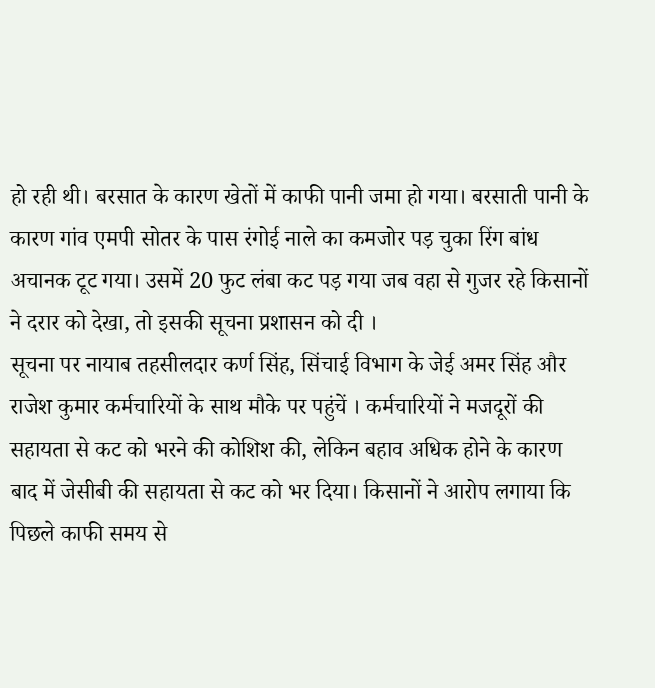हो रही थी। बरसात के कारण खेतों में काफी पानी जमा हो गया। बरसाती पानी के कारण गांव एमपी सोतर के पास रंगोई नाले का कमजोर पड़ चुका रिंग बांध अचानक टूट गया। उसमें 20 फुट लंबा कट पड़ गया जब वहा से गुजर रहे किसानों ने दरार को देखा, तो इसकी सूचना प्रशासन को दी ।
सूचना पर नायाब तहसीलदार कर्ण सिंह, सिंचाई विभाग के जेई अमर सिंह और राजेश कुमार कर्मचारियों के साथ मौके पर पहुंचें । कर्मचारियों ने मजदूरों की सहायता से कट को भरने की कोशिश की, लेकिन बहाव अधिक होने के कारण बाद में जेसीबी की सहायता से कट को भर दिया। किसानों ने आरोप लगाया कि पिछले काफी समय से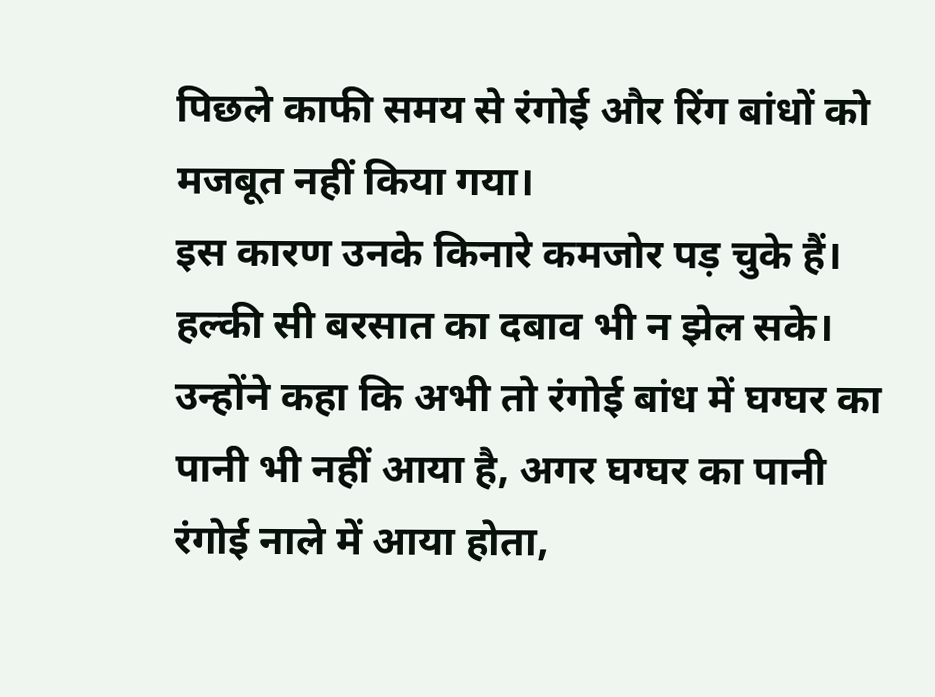पिछले काफी समय से रंगोई और रिंग बांधों को मजबूत नहीं किया गया।
इस कारण उनके किनारे कमजोर पड़ चुके हैं। हल्की सी बरसात का दबाव भी न झेल सके। उन्होंने कहा कि अभी तो रंगोई बांध में घग्घर का पानी भी नहीं आया है, अगर घग्घर का पानी रंगोई नाले में आया होता,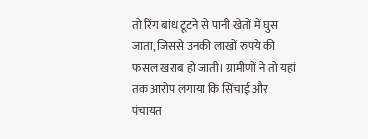तो रिंग बांध टूटने से पानी खेतों में घुस जाता, जिससे उनकी लाखों रुपये की फसल खराब हो जाती। ग्रामीणों ने तो यहां तक आरोप लगाया कि सिंचाई और पंचायत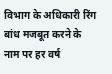विभाग के अधिकारी रिंग बांध मजबूत करने के नाम पर हर वर्ष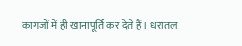कागजों में ही खानापूर्ति कर देते हैं। धरातल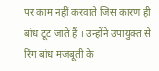पर काम नहीं करवाते जिस कारण ही बांध टूट जाते हैं । उन्होंने उपायुक्त से रिंग बांध मजबूती के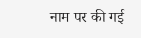नाम पर की गई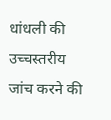धांधली की उच्चस्तरीय जांच करने की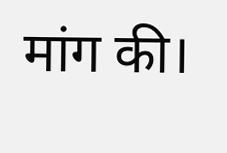मांग की।